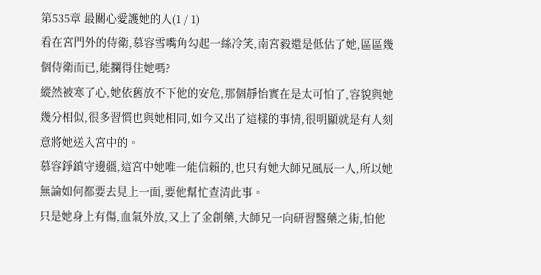第535章 最關心愛護她的人(1 / 1)
看在宮門外的侍衛,慕容雪嘴角勾起一絲冷笑,南宮毅還是低估了她,區區幾個侍衛而已,能攔得住她嗎?
縱然被寒了心,她依舊放不下他的安危,那個靜怡實在是太可怕了,容貌與她幾分相似,很多習慣也與她相同,如今又出了這樣的事情,很明顯就是有人刻意將她送入宮中的。
慕容錚鎮守邊疆,這宮中她唯一能信賴的,也只有她大師兄風辰一人,所以她無論如何都要去見上一面,要他幫忙查清此事。
只是她身上有傷,血氣外放,又上了金創藥,大師兄一向研習醫藥之術,怕他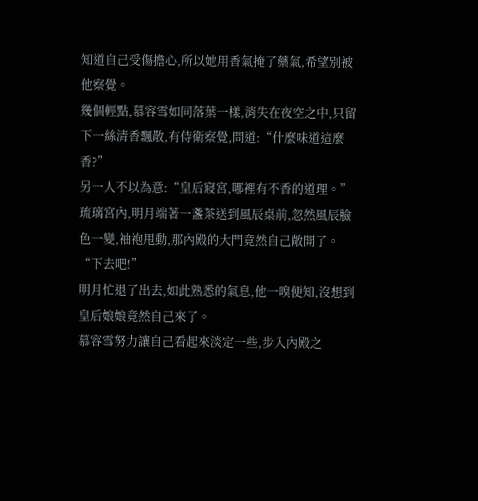知道自己受傷擔心,所以她用香氣掩了藥氣,希望別被他察覺。
幾個輕點,慕容雪如同落葉一樣,消失在夜空之中,只留下一絲清香飄散,有侍衛察覺,問道:“什麼味道這麼香?”
另一人不以為意:“皇后寢宮,哪裡有不香的道理。”
琉璃宮內,明月端著一盞茶送到風辰桌前,忽然風辰臉色一變,袖袍甩動,那內殿的大門竟然自己敞開了。
“下去吧!”
明月忙退了出去,如此熟悉的氣息,他一嗅便知,沒想到皇后娘娘竟然自己來了。
慕容雪努力讓自己看起來淡定一些,步入內殿之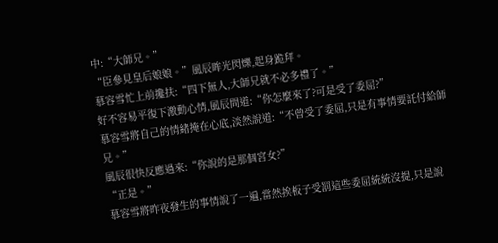中:“大師兄。”
“臣參見皇后娘娘。”風辰眸光閃爍,起身跪拜。
慕容雪忙上前攙扶:“四下無人,大師兄就不必多禮了。”
好不容易平復下激動心情,風辰問道:“你怎麼來了?可是受了委屈?”
慕容雪將自己的情緒掩在心底,淡然說道:“不曾受了委屈,只是有事情要託付給師兄。”
風辰很快反應過來:“你說的是那個宮女?”
“正是。”
慕容雪將昨夜發生的事情說了一遍,當然挨板子受罰這些委屈統統沒提,只是說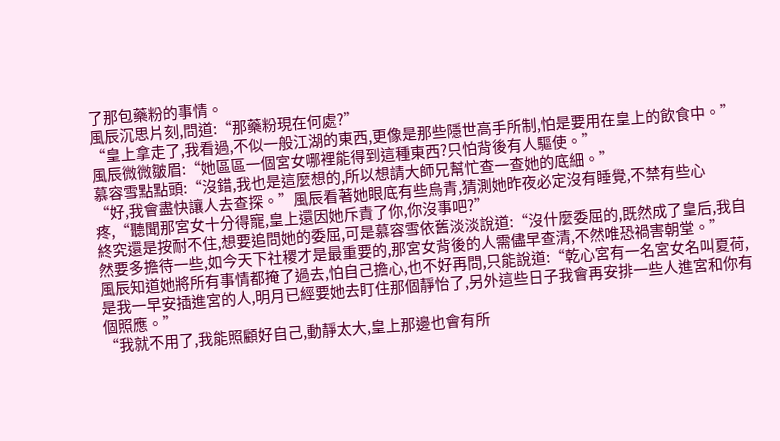了那包藥粉的事情。
風辰沉思片刻,問道:“那藥粉現在何處?”
“皇上拿走了,我看過,不似一般江湖的東西,更像是那些隱世高手所制,怕是要用在皇上的飲食中。”
風辰微微皺眉:“她區區一個宮女哪裡能得到這種東西?只怕背後有人驅使。”
慕容雪點點頭:“沒錯,我也是這麼想的,所以想請大師兄幫忙查一查她的底細。”
“好,我會盡快讓人去查探。”風辰看著她眼底有些烏青,猜測她昨夜必定沒有睡覺,不禁有些心疼,“聽聞那宮女十分得寵,皇上還因她斥責了你,你沒事吧?”
終究還是按耐不住,想要追問她的委屈,可是慕容雪依舊淡淡說道:“沒什麼委屈的,既然成了皇后,我自然要多擔待一些,如今天下社稷才是最重要的,那宮女背後的人需儘早查清,不然唯恐禍害朝堂。”
風辰知道她將所有事情都掩了過去,怕自己擔心,也不好再問,只能說道:“乾心宮有一名宮女名叫夏荷,是我一早安插進宮的人,明月已經要她去盯住那個靜怡了,另外這些日子我會再安排一些人進宮和你有個照應。”
“我就不用了,我能照顧好自己,動靜太大,皇上那邊也會有所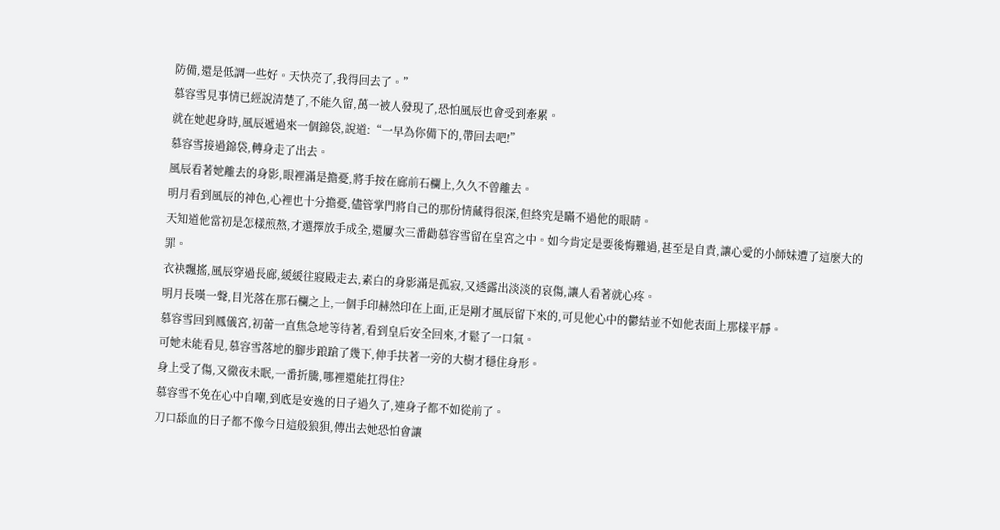防備,還是低調一些好。天快亮了,我得回去了。”
慕容雪見事情已經說清楚了,不能久留,萬一被人發現了,恐怕風辰也會受到牽累。
就在她起身時,風辰遞過來一個錦袋,說道:“一早為你備下的,帶回去吧!”
慕容雪接過錦袋,轉身走了出去。
風辰看著她離去的身影,眼裡滿是擔憂,將手按在廊前石欄上,久久不曾離去。
明月看到風辰的神色,心裡也十分擔憂,儘管掌門將自己的那份情藏得很深,但終究是瞞不過他的眼睛。
天知道他當初是怎樣煎熬,才選擇放手成全,還屢次三番勸慕容雪留在皇宮之中。如今肯定是要後悔難過,甚至是自責,讓心愛的小師妹遭了這麼大的罪。
衣袂飄搖,風辰穿過長廊,緩緩往寢殿走去,素白的身影滿是孤寂,又透露出淡淡的哀傷,讓人看著就心疼。
明月長嘆一聲,目光落在那石欄之上,一個手印赫然印在上面,正是剛才風辰留下來的,可見他心中的鬱結並不如他表面上那樣平靜。
慕容雪回到鳳儀宮,初蕾一直焦急地等待著,看到皇后安全回來,才鬆了一口氣。
可她未能看見,慕容雪落地的腳步踉蹌了幾下,伸手扶著一旁的大樹才穩住身形。
身上受了傷,又徹夜未眠,一番折騰,哪裡還能扛得住?
慕容雪不免在心中自嘲,到底是安逸的日子過久了,連身子都不如從前了。
刀口舔血的日子都不像今日這般狼狽,傳出去她恐怕會讓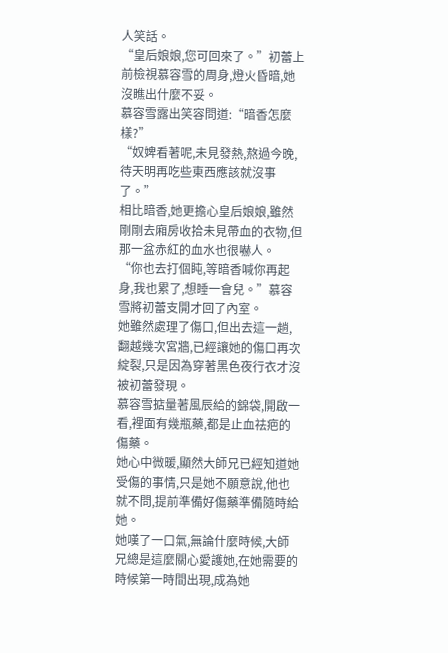人笑話。
“皇后娘娘,您可回來了。”初蕾上前檢視慕容雪的周身,燈火昏暗,她沒瞧出什麼不妥。
慕容雪露出笑容問道:“暗香怎麼樣?”
“奴婢看著呢,未見發熱,熬過今晚,待天明再吃些東西應該就沒事了。”
相比暗香,她更擔心皇后娘娘,雖然剛剛去廂房收拾未見帶血的衣物,但那一盆赤紅的血水也很嚇人。
“你也去打個盹,等暗香喊你再起身,我也累了,想睡一會兒。”慕容雪將初蕾支開才回了內室。
她雖然處理了傷口,但出去這一趟,翻越幾次宮牆,已經讓她的傷口再次綻裂,只是因為穿著黑色夜行衣才沒被初蕾發現。
慕容雪掂量著風辰給的錦袋,開啟一看,裡面有幾瓶藥,都是止血祛疤的傷藥。
她心中微暖,顯然大師兄已經知道她受傷的事情,只是她不願意說,他也就不問,提前準備好傷藥準備隨時給她。
她嘆了一口氣,無論什麼時候,大師兄總是這麼關心愛護她,在她需要的時候第一時間出現,成為她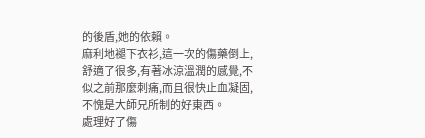的後盾,她的依賴。
麻利地褪下衣衫,這一次的傷藥倒上,舒適了很多,有著冰涼溫潤的感覺,不似之前那麼刺痛,而且很快止血凝固,不愧是大師兄所制的好東西。
處理好了傷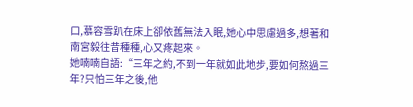口,慕容雪趴在床上卻依舊無法入眠,她心中思慮過多,想著和南宮毅往昔種種,心又疼起來。
她喃喃自語:“三年之約,不到一年就如此地步,要如何熬過三年?只怕三年之後,他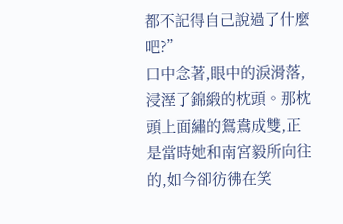都不記得自己說過了什麼吧?”
口中念著,眼中的淚滑落,浸溼了錦緞的枕頭。那枕頭上面繡的鴛鴦成雙,正是當時她和南宮毅所向往的,如今卻彷彿在笑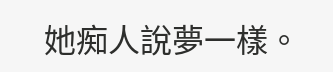她痴人說夢一樣。